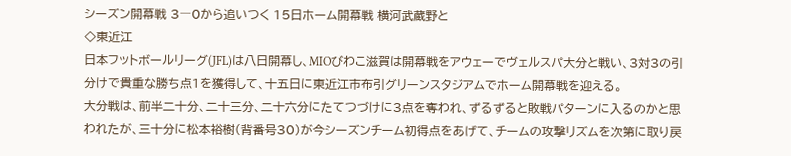シーズン開幕戦 3―0から追いつく 15日ホーム開幕戦 横河武蔵野と
◇東近江
日本フットボールリーグ(JFL)は八日開幕し、MIOびわこ滋賀は開幕戦をアウェーでヴェルスパ大分と戦い、3対3の引分けで貴重な勝ち点1を獲得して、十五日に東近江市布引グリーンスタジアムでホーム開幕戦を迎える。
大分戦は、前半二十分、二十三分、二十六分にたてつづけに3点を奪われ、ずるずると敗戦パターンに入るのかと思われたが、三十分に松本裕樹(背番号30)が今シーズンチーム初得点をあげて、チームの攻撃リズムを次第に取り戻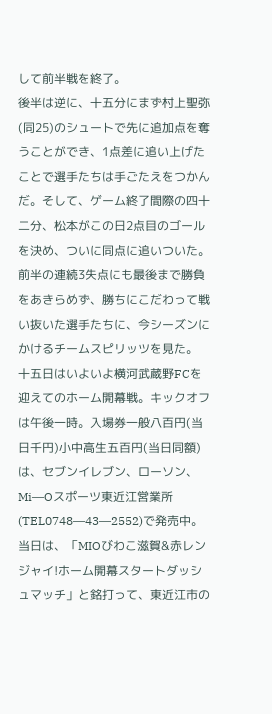して前半戦を終了。
後半は逆に、十五分にまず村上聖弥(同25)のシュートで先に追加点を奪うことができ、1点差に追い上げたことで選手たちは手ごたえをつかんだ。そして、ゲーム終了間際の四十二分、松本がこの日2点目のゴールを決め、ついに同点に追いついた。
前半の連続3失点にも最後まで勝負をあきらめず、勝ちにこだわって戦い抜いた選手たちに、今シーズンにかけるチームスピリッツを見た。
十五日はいよいよ横河武蔵野FCを迎えてのホーム開幕戦。キックオフは午後一時。入場券一般八百円(当日千円)小中高生五百円(当日同額)は、セブンイレブン、ローソン、Mi―Oスポーツ東近江営業所(TEL0748―43―2552)で発売中。
当日は、「MIOびわこ滋賀&赤レンジャイ!ホーム開幕スタートダッシュマッチ」と銘打って、東近江市の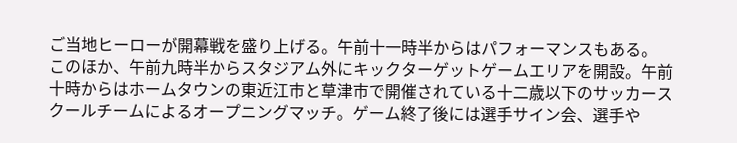ご当地ヒーローが開幕戦を盛り上げる。午前十一時半からはパフォーマンスもある。
このほか、午前九時半からスタジアム外にキックターゲットゲームエリアを開設。午前十時からはホームタウンの東近江市と草津市で開催されている十二歳以下のサッカースクールチームによるオープニングマッチ。ゲーム終了後には選手サイン会、選手や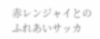赤レンジャイとのふれあいサッカ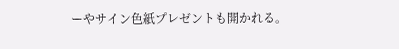ーやサイン色紙プレゼントも開かれる。